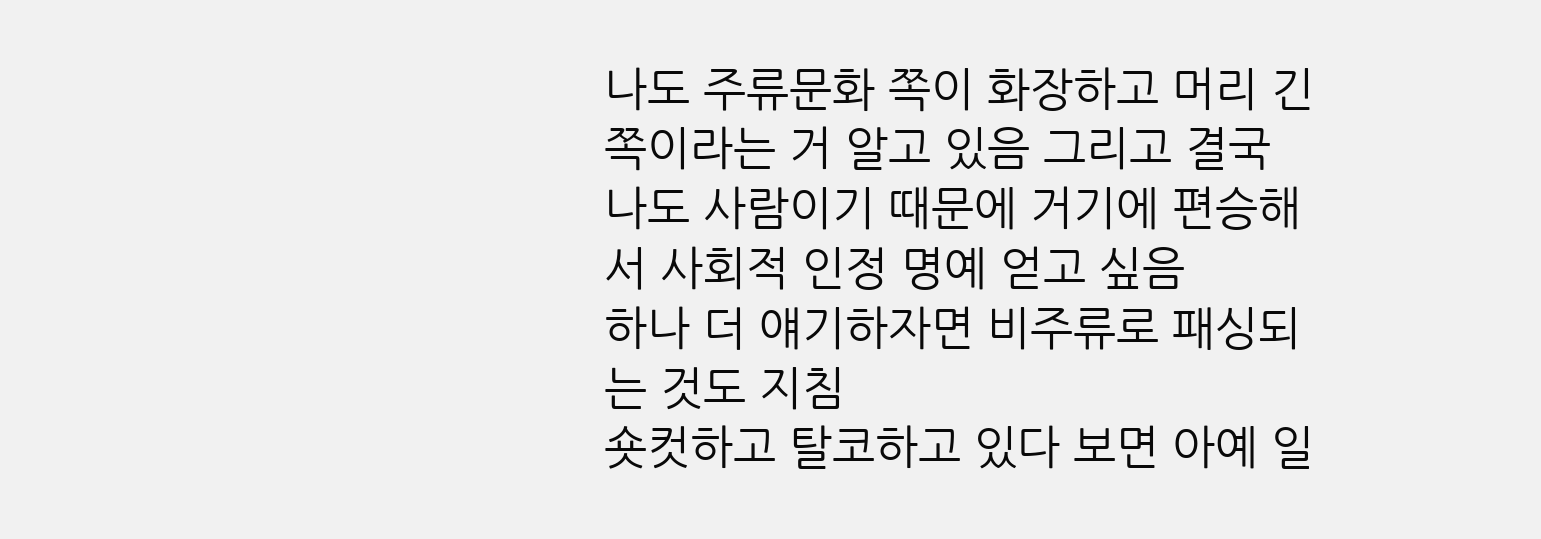나도 주류문화 쪽이 화장하고 머리 긴 쪽이라는 거 알고 있음 그리고 결국 나도 사람이기 때문에 거기에 편승해서 사회적 인정 명예 얻고 싶음
하나 더 얘기하자면 비주류로 패싱되는 것도 지침
숏컷하고 탈코하고 있다 보면 아예 일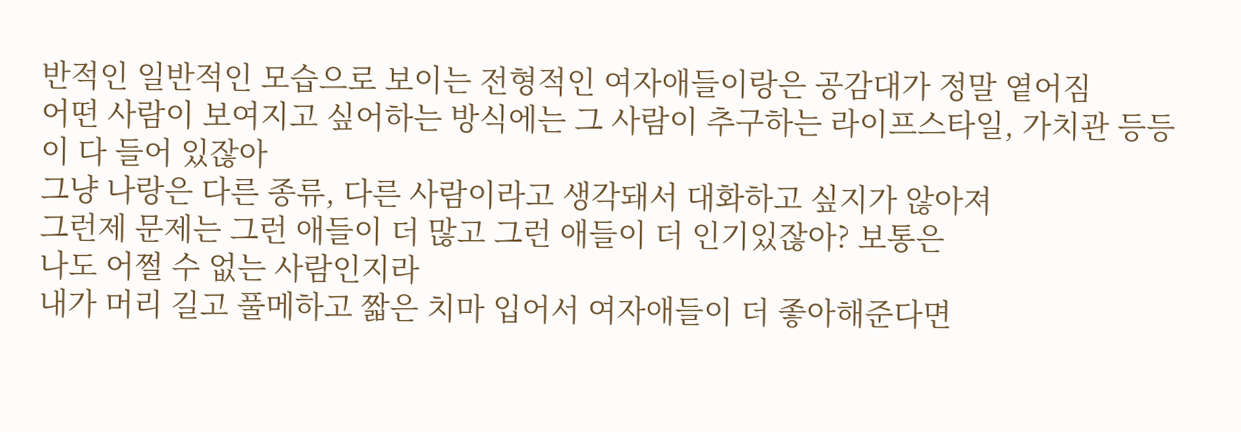반적인 일반적인 모습으로 보이는 전형적인 여자애들이랑은 공감대가 정말 옅어짐
어떤 사람이 보여지고 싶어하는 방식에는 그 사람이 추구하는 라이프스타일, 가치관 등등이 다 들어 있잖아
그냥 나랑은 다른 종류, 다른 사람이라고 생각돼서 대화하고 싶지가 않아져
그런제 문제는 그런 애들이 더 많고 그런 애들이 더 인기있잖아? 보통은
나도 어쩔 수 없는 사람인지라
내가 머리 길고 풀메하고 짧은 치마 입어서 여자애들이 더 좋아해준다면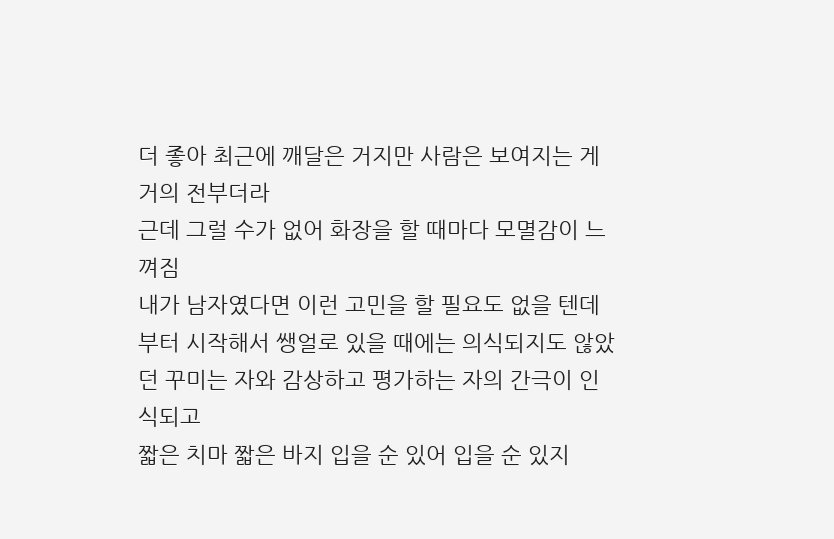더 좋아 최근에 깨달은 거지만 사람은 보여지는 게 거의 전부더라
근데 그럴 수가 없어 화장을 할 때마다 모멸감이 느껴짐
내가 남자였다면 이런 고민을 할 필요도 없을 텐데부터 시작해서 쌩얼로 있을 때에는 의식되지도 않았던 꾸미는 자와 감상하고 평가하는 자의 간극이 인식되고
짧은 치마 짧은 바지 입을 순 있어 입을 순 있지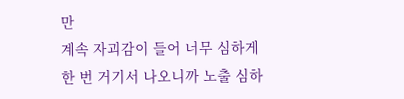만
계속 자괴감이 들어 너무 심하게
한 번 거기서 나오니까 노출 심하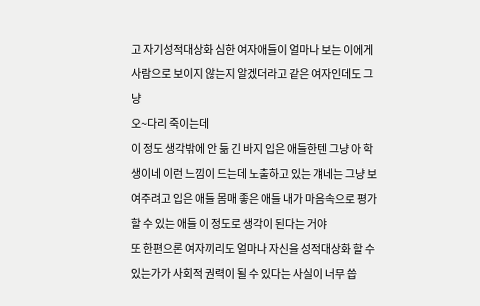고 자기성적대상화 심한 여자애들이 얼마나 보는 이에게 사람으로 보이지 않는지 알겠더라고 같은 여자인데도 그냥
오~다리 죽이는데
이 정도 생각밖에 안 듦 긴 바지 입은 애들한텐 그냥 아 학생이네 이런 느낌이 드는데 노출하고 있는 걔네는 그냥 보여주려고 입은 애들 몸매 좋은 애들 내가 마음속으로 평가할 수 있는 애들 이 정도로 생각이 된다는 거야
또 한편으론 여자끼리도 얼마나 자신을 성적대상화 할 수 있는가가 사회적 권력이 될 수 있다는 사실이 너무 씁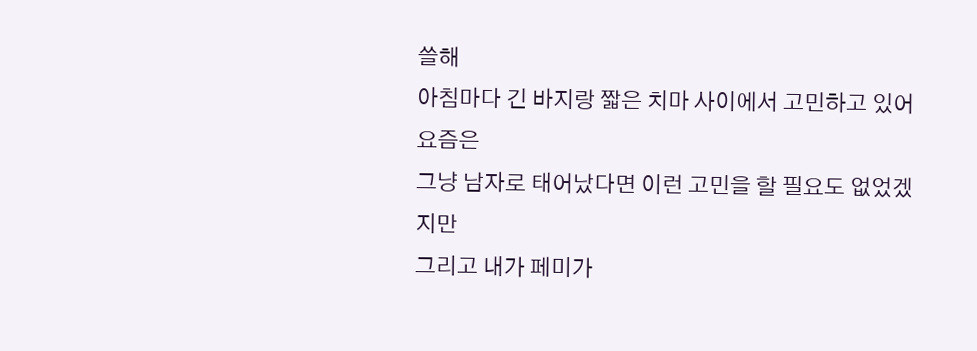쓸해
아침마다 긴 바지랑 짧은 치마 사이에서 고민하고 있어 요즘은
그냥 남자로 태어났다면 이런 고민을 할 필요도 없었겠지만
그리고 내가 페미가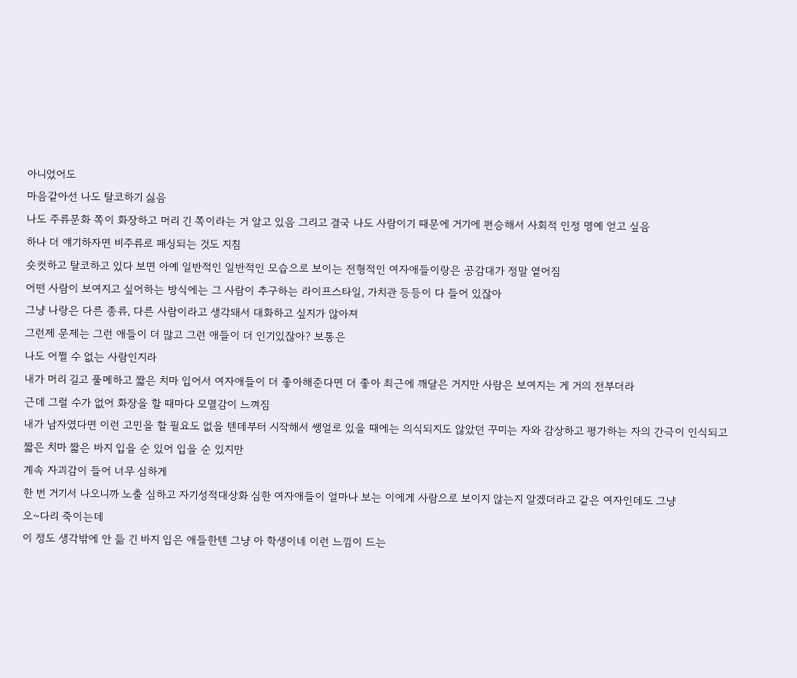아니었어도
마음같아선 나도 탈코하기 싫음
나도 주류문화 쪽이 화장하고 머리 긴 쪽이라는 거 알고 있음 그리고 결국 나도 사람이기 때문에 거기에 편승해서 사회적 인정 명예 얻고 싶음
하나 더 얘기하자면 비주류로 패싱되는 것도 지침
숏컷하고 탈코하고 있다 보면 아예 일반적인 일반적인 모습으로 보이는 전형적인 여자애들이랑은 공감대가 정말 옅어짐
어떤 사람이 보여지고 싶어하는 방식에는 그 사람이 추구하는 라이프스타일, 가치관 등등이 다 들어 있잖아
그냥 나랑은 다른 종류, 다른 사람이라고 생각돼서 대화하고 싶지가 않아져
그런제 문제는 그런 애들이 더 많고 그런 애들이 더 인기있잖아? 보통은
나도 어쩔 수 없는 사람인지라
내가 머리 길고 풀메하고 짧은 치마 입어서 여자애들이 더 좋아해준다면 더 좋아 최근에 깨달은 거지만 사람은 보여지는 게 거의 전부더라
근데 그럴 수가 없어 화장을 할 때마다 모멸감이 느껴짐
내가 남자였다면 이런 고민을 할 필요도 없을 텐데부터 시작해서 쌩얼로 있을 때에는 의식되지도 않았던 꾸미는 자와 감상하고 평가하는 자의 간극이 인식되고
짧은 치마 짧은 바지 입을 순 있어 입을 순 있지만
계속 자괴감이 들어 너무 심하게
한 번 거기서 나오니까 노출 심하고 자기성적대상화 심한 여자애들이 얼마나 보는 이에게 사람으로 보이지 않는지 알겠더라고 같은 여자인데도 그냥
오~다리 죽이는데
이 정도 생각밖에 안 듦 긴 바지 입은 애들한텐 그냥 아 학생이네 이런 느낌이 드는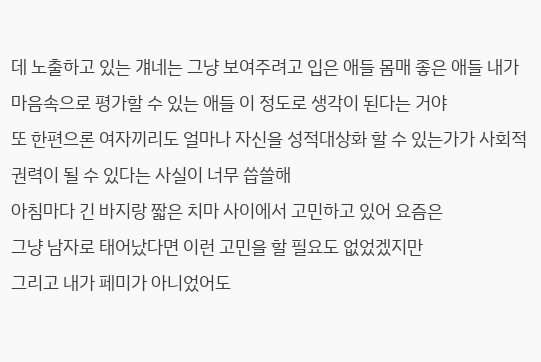데 노출하고 있는 걔네는 그냥 보여주려고 입은 애들 몸매 좋은 애들 내가 마음속으로 평가할 수 있는 애들 이 정도로 생각이 된다는 거야
또 한편으론 여자끼리도 얼마나 자신을 성적대상화 할 수 있는가가 사회적 권력이 될 수 있다는 사실이 너무 씁쓸해
아침마다 긴 바지랑 짧은 치마 사이에서 고민하고 있어 요즘은
그냥 남자로 태어났다면 이런 고민을 할 필요도 없었겠지만
그리고 내가 페미가 아니었어도